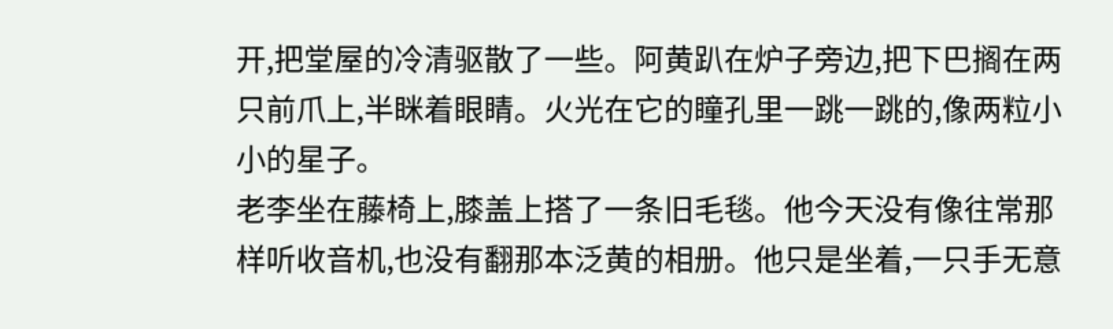开,把堂屋的冷清驱散了一些。阿黄趴在炉子旁边,把下巴搁在两只前爪上,半眯着眼睛。火光在它的瞳孔里一跳一跳的,像两粒小小的星子。
老李坐在藤椅上,膝盖上搭了一条旧毛毯。他今天没有像往常那样听收音机,也没有翻那本泛黄的相册。他只是坐着,一只手无意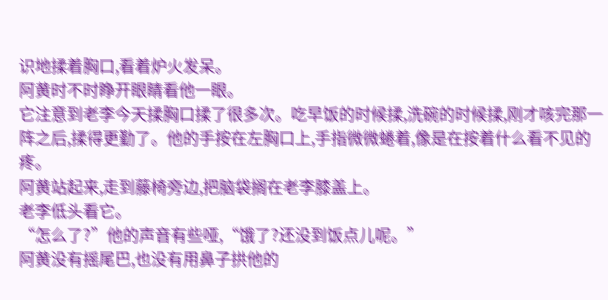识地揉着胸口,看着炉火发呆。
阿黄时不时睁开眼睛看他一眼。
它注意到老李今天揉胸口揉了很多次。吃早饭的时候揉,洗碗的时候揉,刚才咳完那一阵之后,揉得更勤了。他的手按在左胸口上,手指微微蜷着,像是在按着什么看不见的疼。
阿黄站起来,走到藤椅旁边,把脑袋搁在老李膝盖上。
老李低头看它。
“怎么了?”他的声音有些哑,“饿了?还没到饭点儿呢。”
阿黄没有摇尾巴,也没有用鼻子拱他的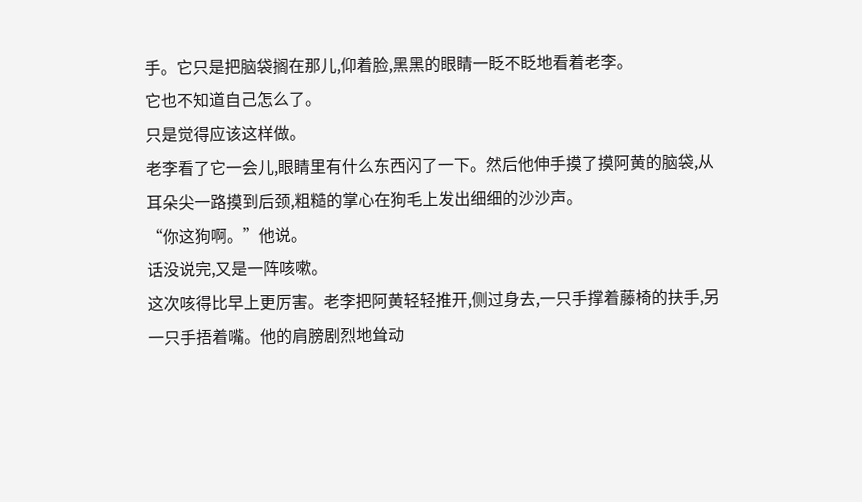手。它只是把脑袋搁在那儿,仰着脸,黑黑的眼睛一眨不眨地看着老李。
它也不知道自己怎么了。
只是觉得应该这样做。
老李看了它一会儿,眼睛里有什么东西闪了一下。然后他伸手摸了摸阿黄的脑袋,从耳朵尖一路摸到后颈,粗糙的掌心在狗毛上发出细细的沙沙声。
“你这狗啊。”他说。
话没说完,又是一阵咳嗽。
这次咳得比早上更厉害。老李把阿黄轻轻推开,侧过身去,一只手撑着藤椅的扶手,另一只手捂着嘴。他的肩膀剧烈地耸动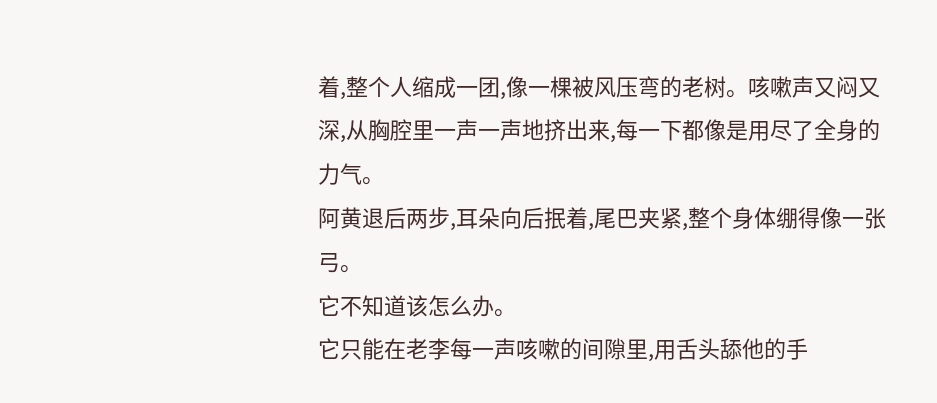着,整个人缩成一团,像一棵被风压弯的老树。咳嗽声又闷又深,从胸腔里一声一声地挤出来,每一下都像是用尽了全身的力气。
阿黄退后两步,耳朵向后抿着,尾巴夹紧,整个身体绷得像一张弓。
它不知道该怎么办。
它只能在老李每一声咳嗽的间隙里,用舌头舔他的手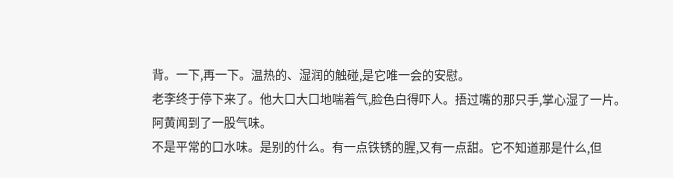背。一下,再一下。温热的、湿润的触碰,是它唯一会的安慰。
老李终于停下来了。他大口大口地喘着气,脸色白得吓人。捂过嘴的那只手,掌心湿了一片。
阿黄闻到了一股气味。
不是平常的口水味。是别的什么。有一点铁锈的腥,又有一点甜。它不知道那是什么,但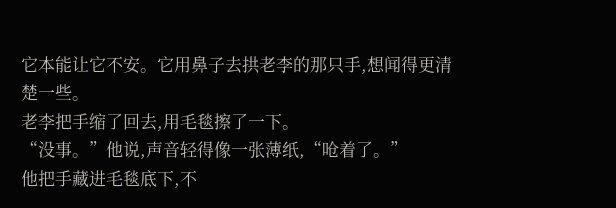它本能让它不安。它用鼻子去拱老李的那只手,想闻得更清楚一些。
老李把手缩了回去,用毛毯擦了一下。
“没事。”他说,声音轻得像一张薄纸,“呛着了。”
他把手藏进毛毯底下,不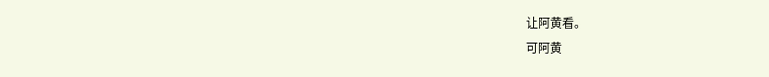让阿黄看。
可阿黄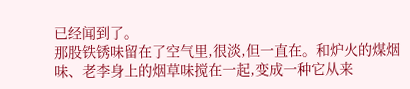已经闻到了。
那股铁锈味留在了空气里,很淡,但一直在。和炉火的煤烟味、老李身上的烟草味搅在一起,变成一种它从来